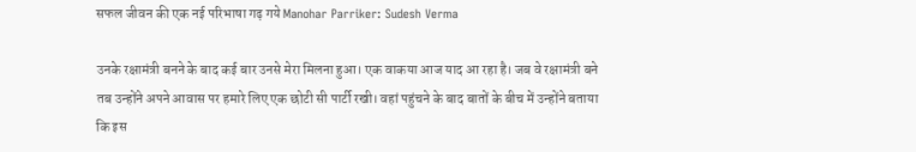सफल जीवन की एक नई परिभाषा गढ़ गये Manohar Parriker: Sudesh Verma

उनके रक्षामंत्री बनने के बाद कई बार उनसे मेरा मिलना हुआ। एक वाकया आज याद आ रहा है। जब वे रक्षामंत्री बने तब उन्होंने अपने आवास पर हमारे लिए एक छोटी सी पार्टी रखी। वहां पहुंचने के बाद बातों के बीच में उन्होंने बताया कि इस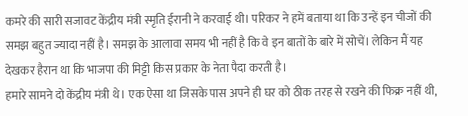कमरे की सारी सजावट केंद्रीय मंत्री स्मृति ईरानी ने करवाई थी। परिकर ने हमें बताया था कि उन्हें इन चीजों की समझ बहुत ज्यादा नहीं है। समझ के आलावा समय भी नहीं है कि वे इन बातों के बारे में सोचें। लेकिन मैं यह देखकर हैरान था कि भाजपा की मिट्टी किस प्रकार के नेता पैदा करती है।
हमारे सामने दो केंद्रीय मंत्री थे। एक ऐसा था जिसके पास अपने ही घर को ठीक तरह से रखने की फिक्र नहीं थी,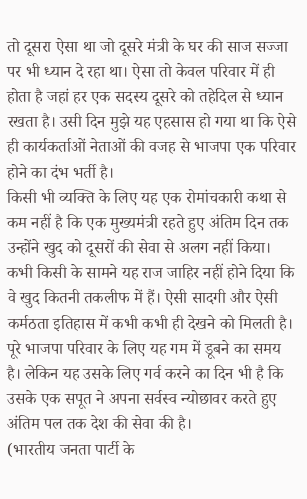तो दूसरा ऐसा था जो दूसरे मंत्री के घर की साज सज्जा पर भी ध्यान दे रहा था। ऐसा तो केवल परिवार में ही होता है जहां हर एक सदस्य दूसरे को तहेदिल से ध्यान रखता है। उसी दिन मुझे यह एहसास हो गया था कि ऐसे ही कार्यकर्ताओं नेताओं की वजह से भाजपा एक परिवार होने का दंभ भर्ती है।
किसी भी व्यक्ति के लिए यह एक रोमांचकारी कथा से कम नहीं है कि एक मुख्यमंत्री रहते हुए अंतिम दिन तक उन्होंने खुद को दूसरों की सेवा से अलग नहीं किया। कभी किसी के सामने यह राज जाहिर नहीं होने दिया कि वे खुद कितनी तकलीफ में हैं। ऐसी सादगी और ऐसी कर्मठता इतिहास में कभी कभी ही देखने को मिलती है। पूरे भाजपा परिवार के लिए यह गम में डूबने का समय है। लेकिन यह उसके लिए गर्व करने का दिन भी है कि उसके एक सपूत ने अपना सर्वस्व न्योछावर करते हुए अंतिम पल तक देश की सेवा की है।
(भारतीय जनता पार्टी के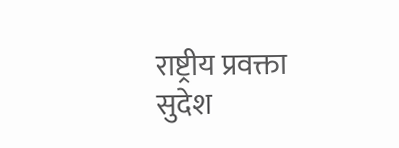राष्ट्रीय प्रवक्ता सुदेश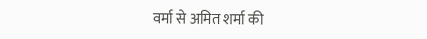वर्मा से अमित शर्मा की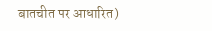बातचीत पर आधारित)